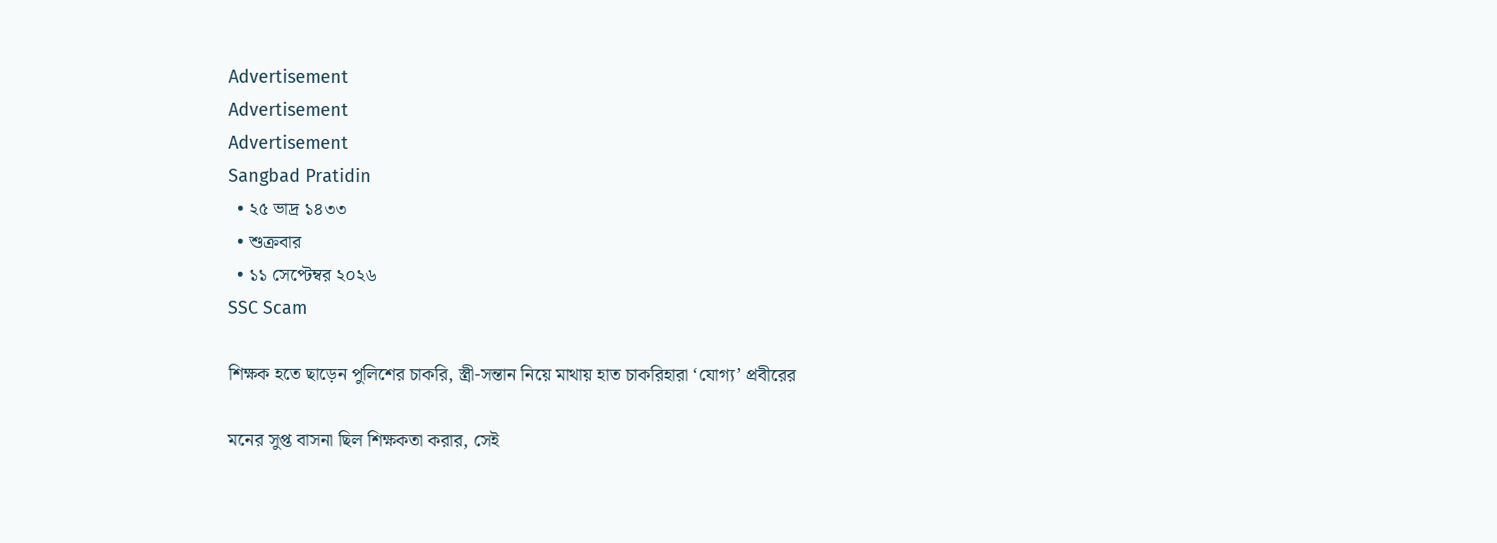Advertisement
Advertisement
Advertisement
Sangbad Pratidin
  • ২৫ ভাদ্র ১৪৩৩
  • শুক্রবার
  • ১১ সেপ্টেম্বর ২০২৬
SSC Scam

শিক্ষক হতে ছাড়েন পুলিশের চাকরি, স্ত্রী-সন্তান নিয়ে মাথায় হাত চাকরিহারা ‘যোগ্য’ প্রবীরের

মনের সুপ্ত বাসনা ছিল শিক্ষকতা করার, সেই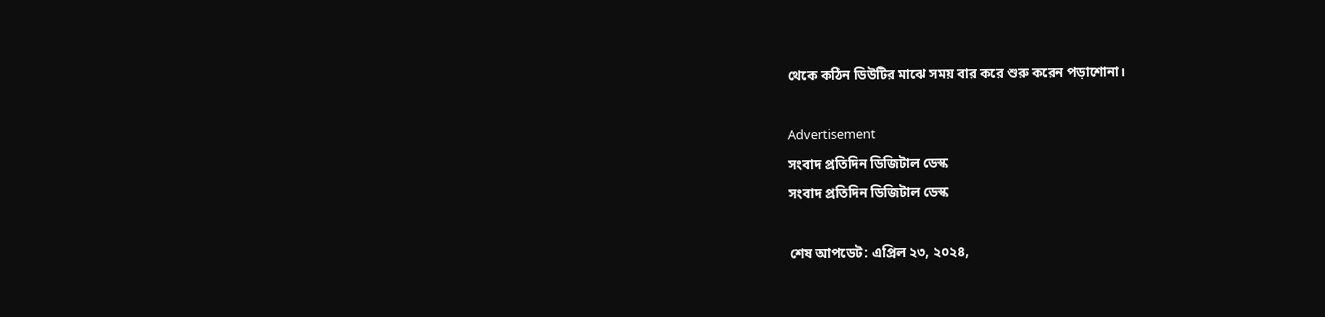থেকে কঠিন ডিউটির মাঝে সময় বার করে শুরু করেন পড়াশোনা।

Advertisement
সংবাদ প্রতিদিন ডিজিটাল ডেস্ক
সংবাদ প্রতিদিন ডিজিটাল ডেস্ক

শেষ আপডেট: এপ্রিল ২৩, ২০২৪,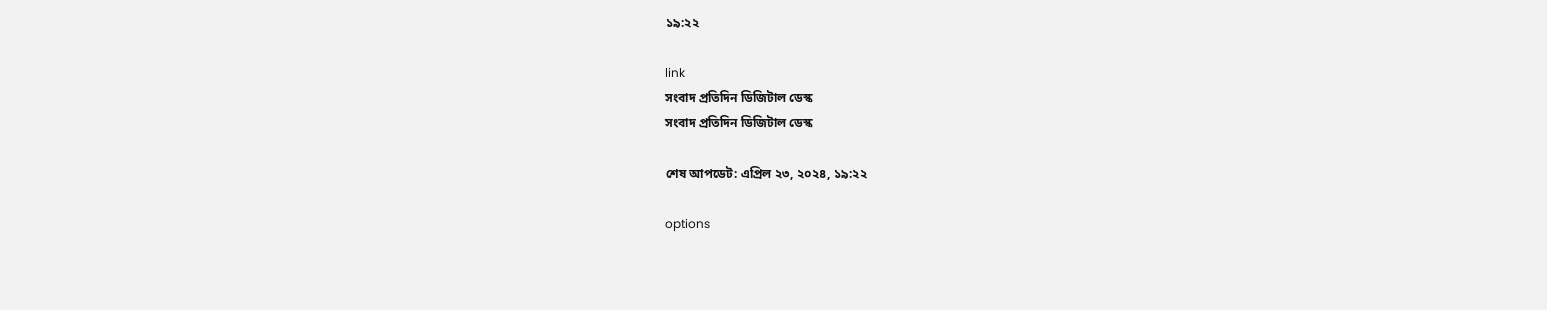১৯:২২

link
সংবাদ প্রতিদিন ডিজিটাল ডেস্ক
সংবাদ প্রতিদিন ডিজিটাল ডেস্ক

শেষ আপডেট: এপ্রিল ২৩, ২০২৪, ১৯:২২

options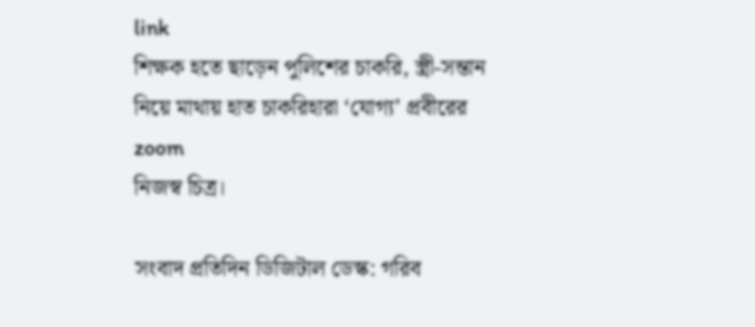link
শিক্ষক হতে ছাড়েন পুলিশের চাকরি, স্ত্রী-সন্তান নিয়ে মাথায় হাত চাকরিহারা ‘যোগ্য’ প্রবীরের zoom
নিজস্ব চিত্র।

সংবাদ প্রতিদিন ডিজিটাল ডেস্ক: গরিব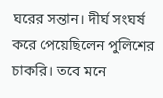ঘরের সন্তান। দীর্ঘ সংঘর্ষ করে পেয়েছিলেন পুলিশের চাকরি। তবে মনে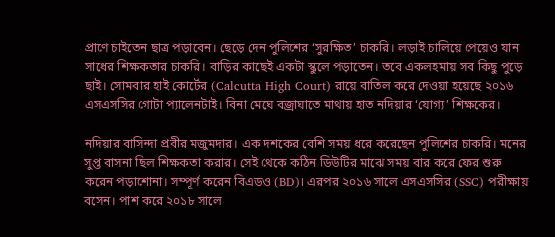প্রাণে চাইতেন ছাত্র পড়াবেন। ছেড়ে দেন পুলিশের ‘সুরক্ষিত’ চাকরি। লড়াই চালিয়ে পেয়েও যান সাধের শিক্ষকতার চাকরি। বাড়ির কাছেই একটা স্কুলে পড়াতেন। তবে একলহমায় সব কিছু পুড়ে ছাই। সোমবার হাই কোর্টের (Calcutta High Court) রায়ে বাতিল করে দেওয়া হয়েছে ২০১৬ এসএসসির গোটা প্যালেনটাই। বিনা মেঘে বজ্রাঘাতে মাথায় হাত নদিয়ার ‘যোগ্য’ শিক্ষকের।

নদিয়ার বাসিন্দা প্রবীর মজুমদার। এক দশকের বেশি সময় ধরে করেছেন পুলিশের চাকরি। মনের সুপ্ত বাসনা ছিল শিক্ষকতা করার। সেই থেকে কঠিন ডিউটির মাঝে সময় বার করে ফের শুরু করেন পড়াশোনা। সম্পূর্ণ করেন বিএডও (BD)। এরপর ২০১৬ সালে এসএসসির (SSC) পরীক্ষায় বসেন। পাশ করে ২০১৮ সালে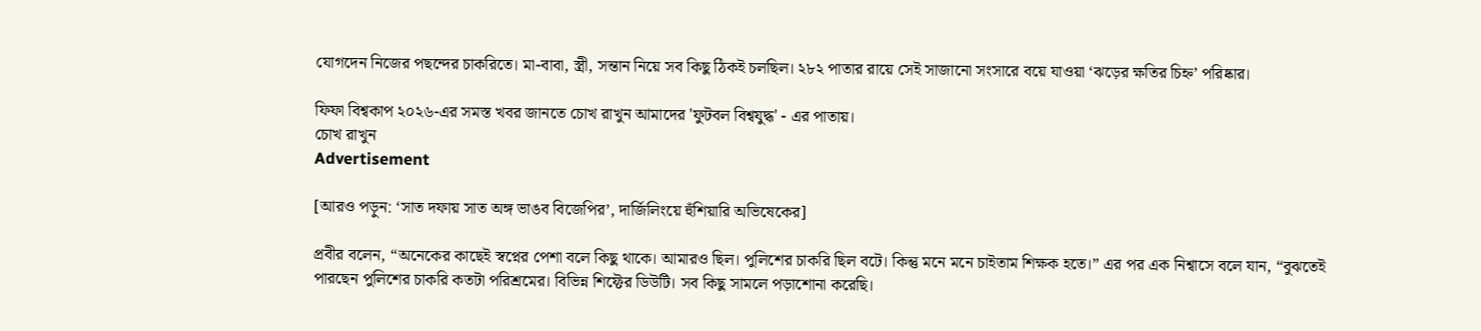যোগদেন নিজের পছন্দের চাকরিতে। মা-বাবা, স্ত্রী, সন্তান নিয়ে সব কিছু ঠিকই চলছিল। ২৮২ পাতার রায়ে সেই সাজানো সংসারে বয়ে যাওয়া ‘ঝড়ের ক্ষতির চিহ্ন’ পরিষ্কার।

ফিফা বিশ্বকাপ ২০২৬-এর সমস্ত খবর জানতে চোখ রাখুন আমাদের 'ফুটবল বিশ্বযুদ্ধ' - এর পাতায়।
চোখ রাখুন
Advertisement

[আরও পড়ুন: ‘সাত দফায় সাত অঙ্গ ভাঙব বিজেপির’, দার্জিলিংয়ে হুঁশিয়ারি অভিষেকের]

প্রবীর বলেন, “অনেকের কাছেই স্বপ্নের পেশা বলে কিছু থাকে। আমারও ছিল। পুলিশের চাকরি ছিল বটে। কিন্তু মনে মনে চাইতাম শিক্ষক হতে।” এর পর এক নিশ্বাসে বলে যান, “বুঝতেই পারছেন পুলিশের চাকরি কতটা পরিশ্রমের। বিভিন্ন শিফ্টের ডিউটি। সব কিছু সামলে পড়াশোনা করেছি।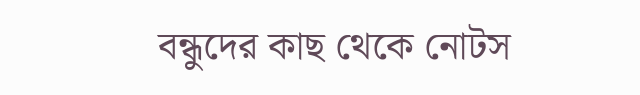বন্ধুদের কাছ থেকে নোটস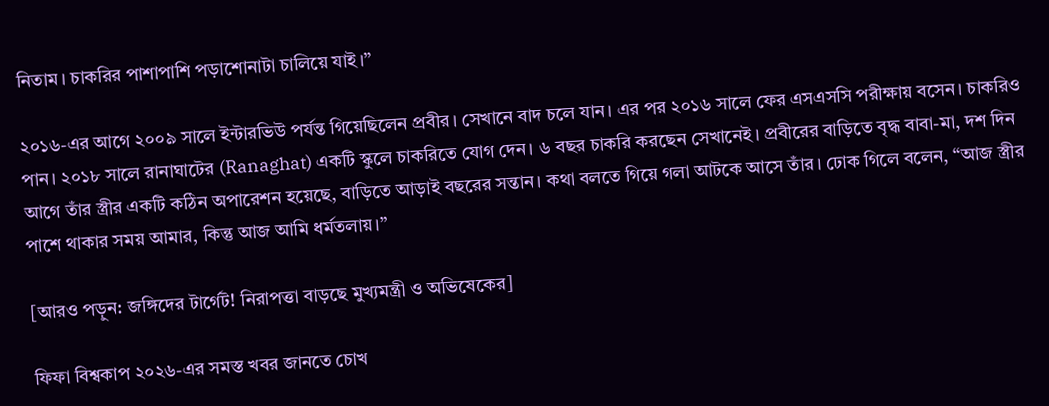নিতাম। চাকরির পাশাপাশি পড়াশোনাটা চালিয়ে যাই।”

২০১৬-এর আগে ২০০৯ সালে ইন্টারভিউ পর্যন্ত গিয়েছিলেন প্রবীর। সেখানে বাদ চলে যান। এর পর ২০১৬ সালে ফের এসএসসি পরীক্ষায় বসেন। চাকরিও পান। ২০১৮ সালে রানাঘাটের (Ranaghat) একটি স্কুলে চাকরিতে যোগ দেন। ৬ বছর চাকরি করছেন সেখানেই। প্রবীরের বাড়িতে বৃদ্ধ বাবা-মা, দশ দিন আগে তাঁর স্ত্রীর একটি কঠিন অপারেশন হয়েছে, বাড়িতে আড়াই বছরের সন্তান। কথা বলতে গিয়ে গলা আটকে আসে তাঁর। ঢোক গিলে বলেন, “আজ স্ত্রীর পাশে থাকার সময় আমার, কিন্তু আজ আমি ধর্মতলায়।”

[আরও পড়ুন: জঙ্গিদের টার্গেট! নিরাপত্তা বাড়ছে মুখ্যমন্ত্রী ও অভিষেকের]

ফিফা বিশ্বকাপ ২০২৬-এর সমস্ত খবর জানতে চোখ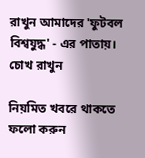রাখুন আমাদের 'ফুটবল বিশ্বযুদ্ধ' - এর পাতায়।
চোখ রাখুন

নিয়মিত খবরে থাকতে ফলো করুন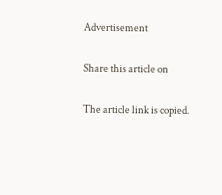Advertisement

Share this article on

The article link is copied.